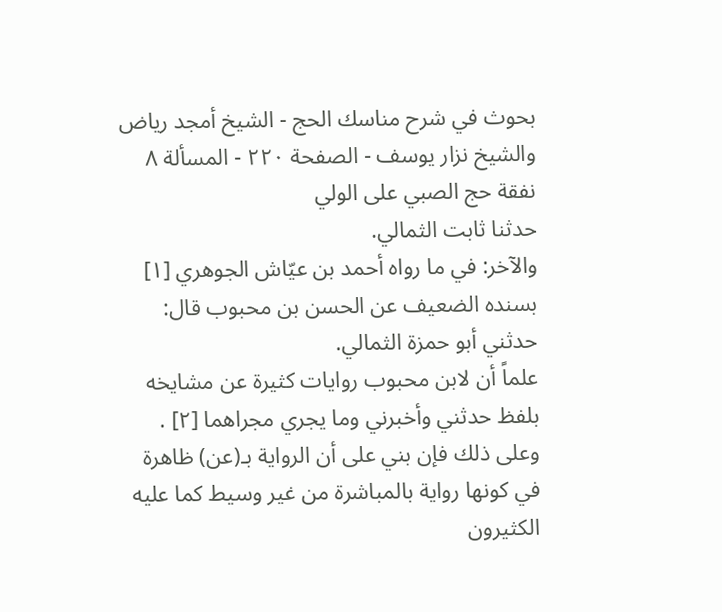بحوث في شرح مناسك الحج - الشيخ أمجد رياض والشيخ نزار يوسف - الصفحة ٢٢٠ - المسألة ٨ نفقة حج الصبي على الولي
حدثنا ثابت الثمالي.
والآخر: في ما رواه أحمد بن عيّاش الجوهري [١] بسنده الضعيف عن الحسن بن محبوب قال: حدثني أبو حمزة الثمالي.
علماً أن لابن محبوب روايات كثيرة عن مشايخه بلفظ حدثني وأخبرني وما يجري مجراهما [٢] .
وعلى ذلك فإن بني على أن الرواية بـ(عن) ظاهرة في كونها رواية بالمباشرة من غير وسيط كما عليه الكثيرون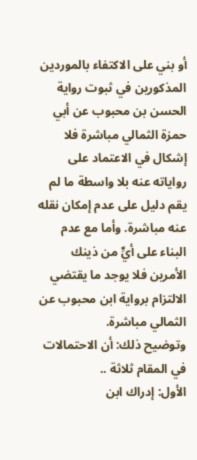أو بني على الاكتفاء بالموردين المذكورين في ثبوت رواية الحسن بن محبوب عن أبي حمزة الثمالي مباشرة فلا إشكال في الاعتماد على رواياته عنه بلا واسطة ما لم يقم دليل على عدم إمكان نقله عنه مباشرة. وأما مع عدم البناء على أيٍّ من ذينك الأمرين فلا يوجد ما يقتضي الالتزام برواية ابن محبوب عن الثمالي مباشرة.
وتوضيح ذلك: أن الاحتمالات في المقام ثلاثة ..
الأول: إدراك ابن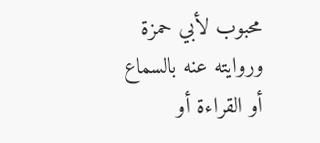محبوب لأبي حمزة وروايته عنه بالسماع أو القراءة أو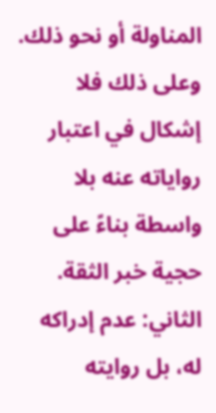المناولة أو نحو ذلك. وعلى ذلك فلا إشكال في اعتبار رواياته عنه بلا واسطة بناءً على حجية خبر الثقة.
الثاني: عدم إدراكه له، بل روايته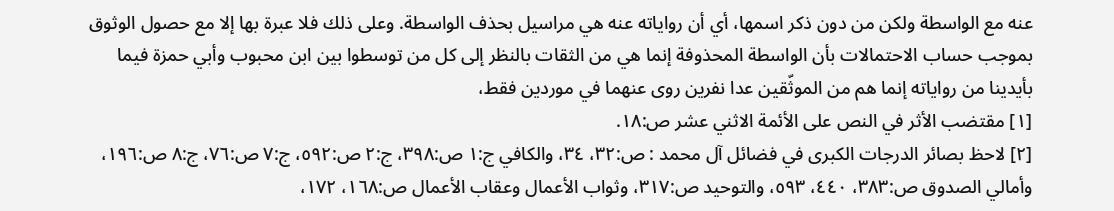عنه مع الواسطة ولكن من دون ذكر اسمها، أي أن رواياته عنه هي مراسيل بحذف الواسطة. وعلى ذلك فلا عبرة بها إلا مع حصول الوثوق بموجب حساب الاحتمالات بأن الواسطة المحذوفة إنما هي من الثقات بالنظر إلى كل من توسطوا بين ابن محبوب وأبي حمزة فيما بأيدينا من رواياته إنما هم من الموثّقين عدا نفرين روى عنهما في موردين فقط،
[١] مقتضب الأثر في النص على الأئمة الاثني عشر ص:١٨.
[٢] لاحظ بصائر الدرجات الكبرى في فضائل آل محمد : ص:٣٢، ٣٤، والكافي ج:١ ص:٣٩٨، ج:٢ ص:٥٩٢، ج:٧ ص:٧٦، ج:٨ ص:١٩٦، وأمالي الصدوق ص:٣٨٣، ٤٤٠، ٥٩٣، والتوحيد ص:٣١٧، وثواب الأعمال وعقاب الأعمال ص:١٦٨، ١٧٢،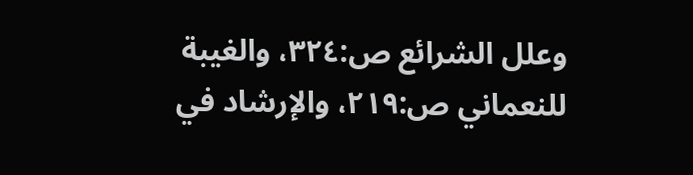وعلل الشرائع ص:٣٢٤، والغيبة للنعماني ص:٢١٩، والإرشاد في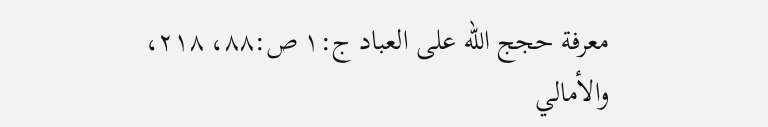معرفة حجج الله على العباد ج:١ ص:٨٨، ٢١٨، والأمالي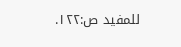للمفيد ص:١٢٢.